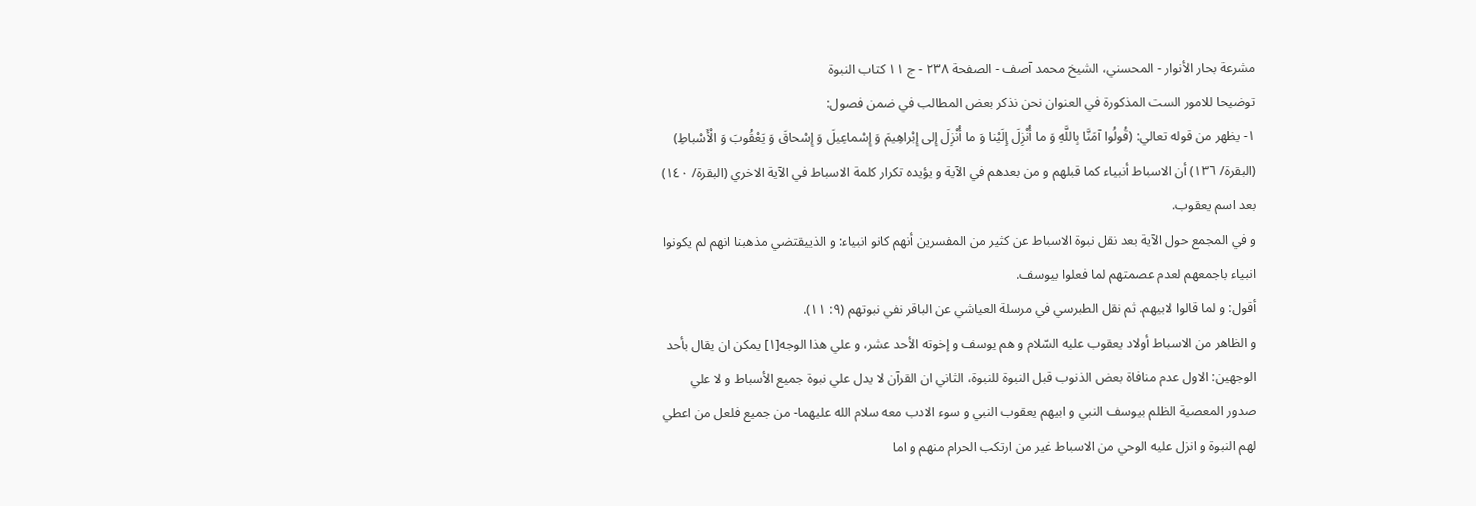مشرعة بحار الأنوار - المحسني، الشيخ محمد آصف - الصفحة ٢٣٨ - ج ١١ كتاب النبوة
توضيحا للامور الست المذكورة في العنوان نحن نذكر بعض المطالب في ضمن فصول:
١- يظهر من قوله تعالي: (قُولُوا آمَنَّا بِاللَّهِ وَ ما أُنْزِلَ إِلَيْنا وَ ما أُنْزِلَ إِلى إِبْراهِيمَ وَ إِسْماعِيلَ وَ إِسْحاقَ وَ يَعْقُوبَ وَ الْأَسْباطِ) (البقرة/ ١٣٦) أن الاسباط أنبياء كما قبلهم و من بعدهم في الآية و يؤيده تكرار كلمة الاسباط في الآية الاخري (البقرة/ ١٤٠) بعد اسم يعقوب.
و في المجمع حول الآية بعد نقل نبوة الاسباط عن كثير من المفسرين أنهم كانو انبياء: و الذييقتضي مذهبنا انهم لم يكونوا انبياء باجمعهم لعدم عصمتهم لما فعلوا بيوسف.
أقول: و لما قالوا لابيهم. ثم نقل الطبرسي في مرسلة العياشي عن الباقر نفي نبوتهم (٩: ١١).
و الظاهر من الاسباط أولاد يعقوب عليه السّلام و هم يوسف و إخوته الأحد عشر، و علي هذا الوجه[١] يمكن ان يقال بأحد الوجهين: الاول عدم منافاة بعض الذنوب قبل النبوة للنبوة، الثاني ان القرآن لا يدل علي نبوة جميع الأسباط و لا علي صدور المعصية الظلم بيوسف النبي و ابيهم يعقوب النبي و سوء الادب معه سلام الله عليهما- من جميع فلعل من اعطي لهم النبوة و انزل عليه الوحي من الاسباط غير من ارتكب الحرام منهم و اما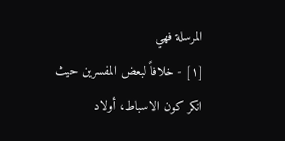المرسلة فهي
[١] - خلافاً لبعض المفسرين حيث انكر كون الاسباط، أولاد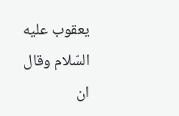يعقوب عليه السّلام وقال ان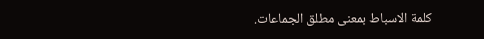كلمة الاسباط بمعنى مطلق الجماعات.